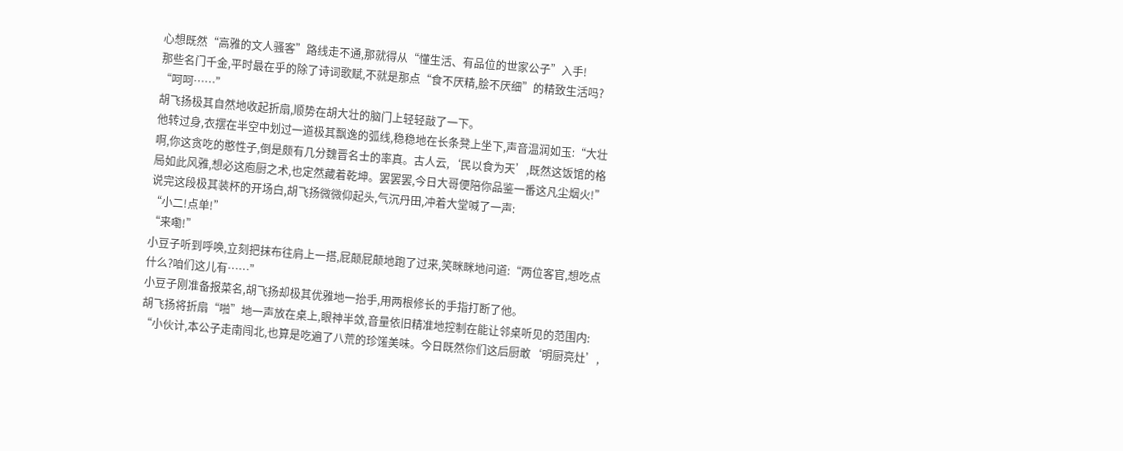心想既然“高雅的文人骚客”路线走不通,那就得从“懂生活、有品位的世家公子”入手!
那些名门千金,平时最在乎的除了诗词歌赋,不就是那点“食不厌精,脍不厌细”的精致生活吗?
“呵呵……”
胡飞扬极其自然地收起折扇,顺势在胡大壮的脑门上轻轻敲了一下。
他转过身,衣摆在半空中划过一道极其飘逸的弧线,稳稳地在长条凳上坐下,声音温润如玉:“大壮啊,你这贪吃的憨性子,倒是颇有几分魏晋名士的率真。古人云,‘民以食为天’,既然这饭馆的格局如此风雅,想必这庖厨之术,也定然藏着乾坤。罢罢罢,今日大哥便陪你品鉴一番这凡尘烟火!”
说完这段极其装杯的开场白,胡飞扬微微仰起头,气沉丹田,冲着大堂喊了一声:
“小二!点单!”
“来嘞!”
小豆子听到呼唤,立刻把抹布往肩上一搭,屁颠屁颠地跑了过来,笑眯眯地问道:“两位客官,想吃点什么?咱们这儿有……”
小豆子刚准备报菜名,胡飞扬却极其优雅地一抬手,用两根修长的手指打断了他。
胡飞扬将折扇“啪”地一声放在桌上,眼神半敛,音量依旧精准地控制在能让邻桌听见的范围内:
“小伙计,本公子走南闯北,也算是吃遍了八荒的珍馐美味。今日既然你们这后厨敢‘明厨亮灶’,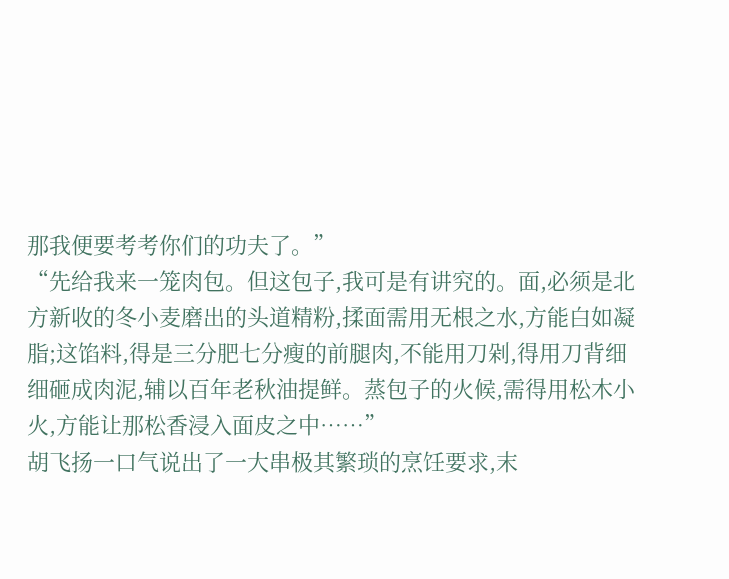那我便要考考你们的功夫了。”
“先给我来一笼肉包。但这包子,我可是有讲究的。面,必须是北方新收的冬小麦磨出的头道精粉,揉面需用无根之水,方能白如凝脂;这馅料,得是三分肥七分瘦的前腿肉,不能用刀剁,得用刀背细细砸成肉泥,辅以百年老秋油提鲜。蒸包子的火候,需得用松木小火,方能让那松香浸入面皮之中……”
胡飞扬一口气说出了一大串极其繁琐的烹饪要求,末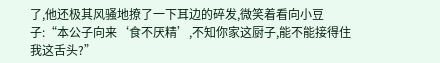了,他还极其风骚地撩了一下耳边的碎发,微笑着看向小豆子:“本公子向来‘食不厌精’,不知你家这厨子,能不能接得住我这舌头?”